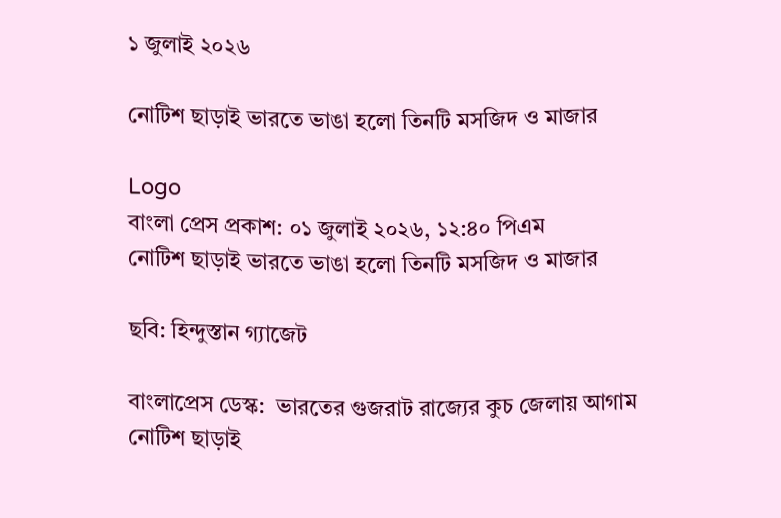১ জুলাই ২০২৬

নোটিশ ছাড়াই ভারতে ভাঙা হলো তিনটি মসজিদ ও মাজার

Logo
বাংলা প্রেস প্রকাশ: ০১ জুলাই ২০২৬, ১২:৪০ পিএম
নোটিশ ছাড়াই ভারতে ভাঙা হলো তিনটি মসজিদ ও মাজার

ছবি: হিন্দুস্তান গ্যাজেট

বাংলাপ্রেস ডেস্ক:  ভারতের গুজরাট রাজ্যের কুচ জেলায় আগাম নোটিশ ছাড়াই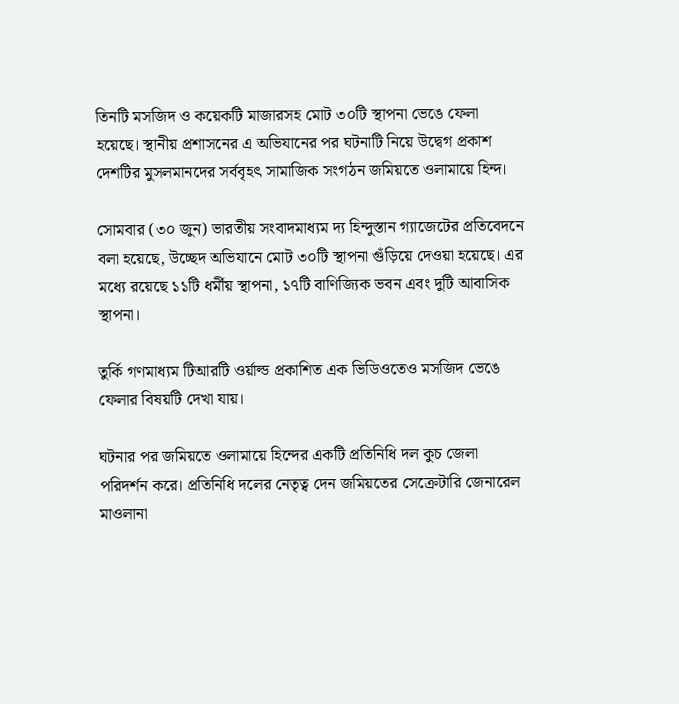তিনটি মসজিদ ও কয়েকটি মাজারসহ মোট ৩০টি স্থাপনা ভেঙে ফেলা হয়েছে। স্থানীয় প্রশাসনের এ অভিযানের পর ঘটনাটি নিয়ে উদ্বেগ প্রকাশ দেশটির মুসলমানদের সর্ববৃহৎ সামাজিক সংগঠন জমিয়তে ওলামায়ে হিন্দ।

সোমবার (৩০ জুন) ভারতীয় সংবাদমাধ্যম দ্য হিন্দুস্তান গ্যাজেটের প্রতিবেদনে বলা হয়েছে, উচ্ছেদ অভিযানে মোট ৩০টি স্থাপনা গুঁড়িয়ে দেওয়া হয়েছে। এর মধ্যে রয়েছে ১১টি ধর্মীয় স্থাপনা, ১৭টি বাণিজ্যিক ভবন এবং দুটি আবাসিক স্থাপনা।

তুর্কি গণমাধ্যম টিআরটি ওর্য়াল্ড প্রকাশিত এক ভিডিওতেও মসজিদ ভেঙে ফেলার বিষয়টি দেখা যায়।

ঘটনার পর জমিয়তে ওলামায়ে হিন্দের একটি প্রতিনিধি দল কুচ জেলা পরিদর্শন করে। প্রতিনিধি দলের নেতৃত্ব দেন জমিয়তের সেক্রেটারি জেনারেল মাওলানা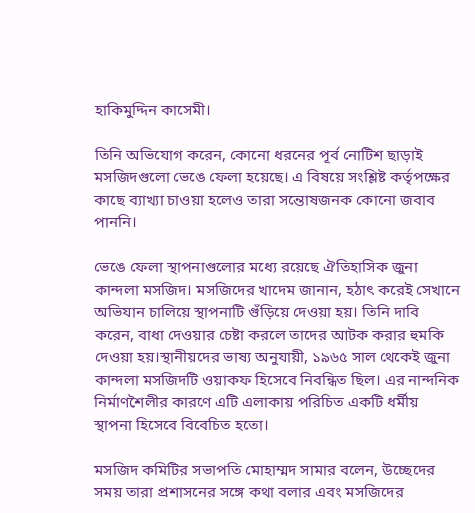হাকিমুদ্দিন কাসেমী।

তিনি অভিযোগ করেন, কোনো ধরনের পূর্ব নোটিশ ছাড়াই মসজিদগুলো ভেঙে ফেলা হয়েছে। এ বিষয়ে সংশ্লিষ্ট কর্তৃপক্ষের কাছে ব্যাখ্যা চাওয়া হলেও তারা সন্তোষজনক কোনো জবাব পাননি।

ভেঙে ফেলা স্থাপনাগুলোর মধ্যে রয়েছে ঐতিহাসিক জুনা কান্দলা মসজিদ। মসজিদের খাদেম জানান, হঠাৎ করেই সেখানে অভিযান চালিয়ে স্থাপনাটি গুঁড়িয়ে দেওয়া হয়। তিনি দাবি করেন, বাধা দেওয়ার চেষ্টা করলে তাদের আটক করার হুমকি দেওয়া হয়।স্থানীয়দের ভাষ্য অনুযায়ী, ১৯৬৫ সাল থেকেই জুনা কান্দলা মসজিদটি ওয়াকফ হিসেবে নিবন্ধিত ছিল। এর নান্দনিক নির্মাণশৈলীর কারণে এটি এলাকায় পরিচিত একটি ধর্মীয় স্থাপনা হিসেবে বিবেচিত হতো।

মসজিদ কমিটির সভাপতি মোহাম্মদ সামার বলেন, উচ্ছেদের সময় তারা প্রশাসনের সঙ্গে কথা বলার এবং মসজিদের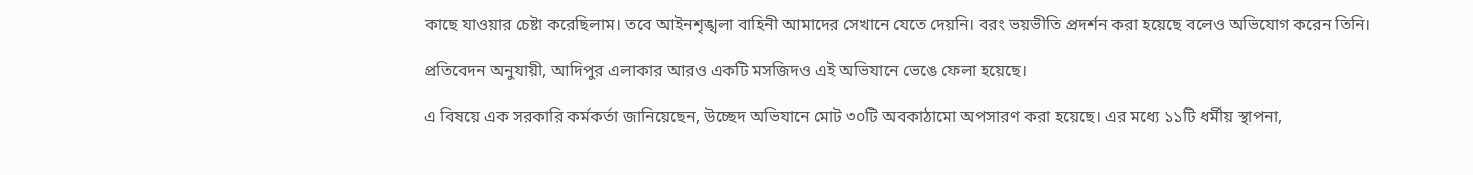কাছে যাওয়ার চেষ্টা করেছিলাম। তবে আইনশৃঙ্খলা বাহিনী আমাদের সেখানে যেতে দেয়নি। বরং ভয়ভীতি প্রদর্শন করা হয়েছে বলেও অভিযোগ করেন তিনি।

প্রতিবেদন অনুযায়ী, আদিপুর এলাকার আরও একটি মসজিদও এই অভিযানে ভেঙে ফেলা হয়েছে।

এ বিষয়ে এক সরকারি কর্মকর্তা জানিয়েছেন, উচ্ছেদ অভিযানে মোট ৩০টি অবকাঠামো অপসারণ করা হয়েছে। এর মধ্যে ১১টি ধর্মীয় স্থাপনা,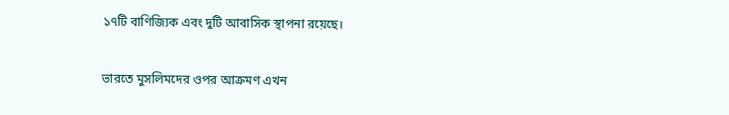১৭টি বাণিজ্যিক এবং দুটি আবাসিক স্থাপনা রয়েছে।

ভারতে মুসলিমদের ওপর আক্রমণ এখন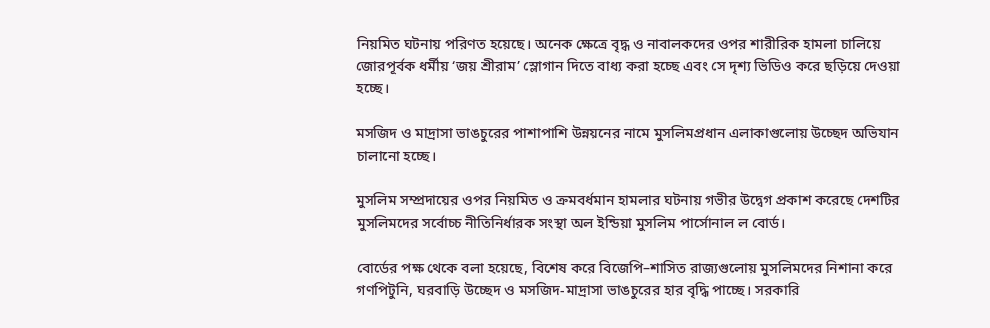নিয়মিত ঘটনায় পরিণত হয়েছে। অনেক ক্ষেত্রে বৃদ্ধ ও নাবালকদের ওপর শারীরিক হামলা চালিয়ে জোরপূর্বক ধর্মীয় ‘জয় শ্রীরাম’ স্লোগান দিতে বাধ্য করা হচ্ছে এবং সে দৃশ্য ভিডিও করে ছড়িয়ে দেওয়া হচ্ছে।

মসজিদ ও মাদ্রাসা ভাঙচুরের পাশাপাশি উন্নয়নের নামে মুসলিমপ্রধান এলাকাগুলোয় উচ্ছেদ অভিযান চালানো হচ্ছে।

মুসলিম সম্প্রদায়ের ওপর নিয়মিত ও ক্রমবর্ধমান হামলার ঘটনায় গভীর উদ্বেগ প্রকাশ করেছে দেশটির মুসলিমদের সর্বোচ্চ নীতিনির্ধারক সংস্থা অল ইন্ডিয়া মুসলিম পার্সোনাল ল বোর্ড।

বোর্ডের পক্ষ থেকে বলা হয়েছে, বিশেষ করে বিজেপি–শাসিত রাজ্যগুলোয় মুসলিমদের নিশানা করে গণপিটুনি, ঘরবাড়ি উচ্ছেদ ও মসজিদ-মাদ্রাসা ভাঙচুরের হার বৃদ্ধি পাচ্ছে। সরকারি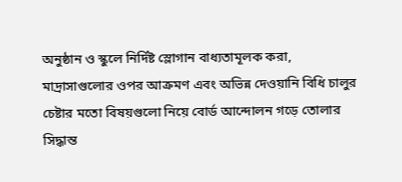অনুষ্ঠান ও স্কুলে নির্দিষ্ট স্লোগান বাধ্যতামূলক করা, মাদ্রাসাগুলোর ওপর আক্রমণ এবং অভিন্ন দেওয়ানি বিধি চালুর চেষ্টার মতো বিষয়গুলো নিয়ে বোর্ড আন্দোলন গড়ে তোলার সিদ্ধান্ত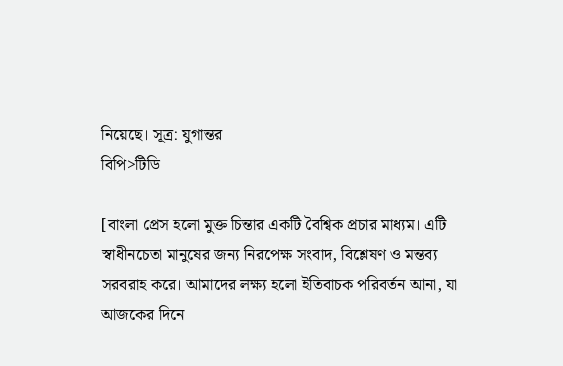নিয়েছে। সূত্র: যুগান্তর
বিপি>টিডি

[বাংলা প্রেস হলো মুক্ত চিন্তার একটি বৈশ্বিক প্রচার মাধ্যম। এটি স্বাধীনচেতা মানুষের জন্য নিরপেক্ষ সংবাদ, বিশ্লেষণ ও মন্তব্য সরবরাহ করে। আমাদের লক্ষ্য হলো ইতিবাচক পরিবর্তন আনা, যা আজকের দিনে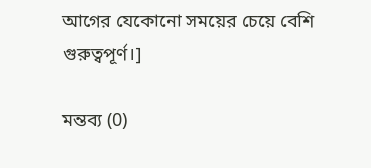আগের যেকোনো সময়ের চেয়ে বেশি গুরুত্বপূর্ণ।]

মন্তব্য (0)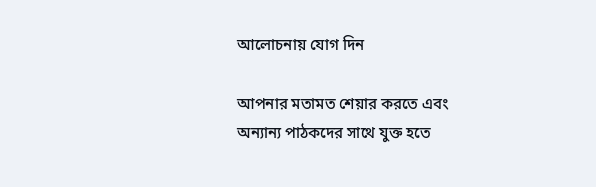আলোচনায় যোগ দিন

আপনার মতামত শেয়ার করতে এবং অন্যান্য পাঠকদের সাথে যুক্ত হতে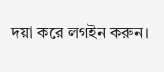দয়া করে লগইন করুন।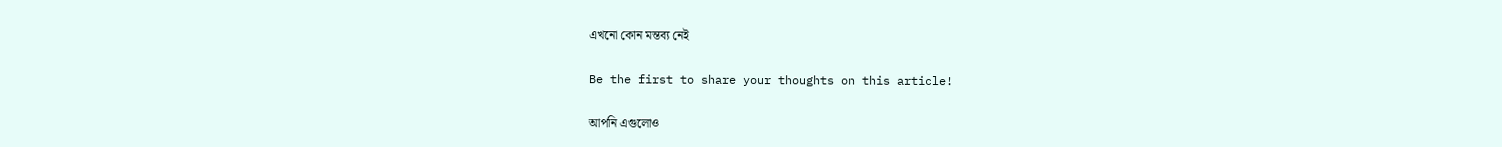এখনো কোন মন্তব্য নেই

Be the first to share your thoughts on this article!

আপনি এগুলোও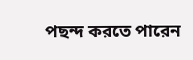পছন্দ করতে পারেন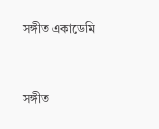সঙ্গীত একাডেমি


সঙ্গীত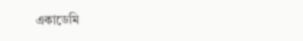একাডেমি